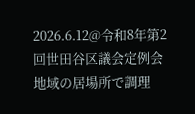2026.6.12@令和8年第2回世田谷区議会定例会
地域の居場所で調理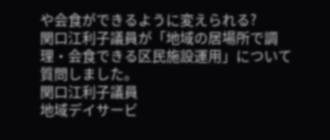や会食ができるように変えられる?
関口江利子議員が「地域の居場所で調理・会食できる区民施設運用」について質問しました。
関口江利子議員
地域デイサービ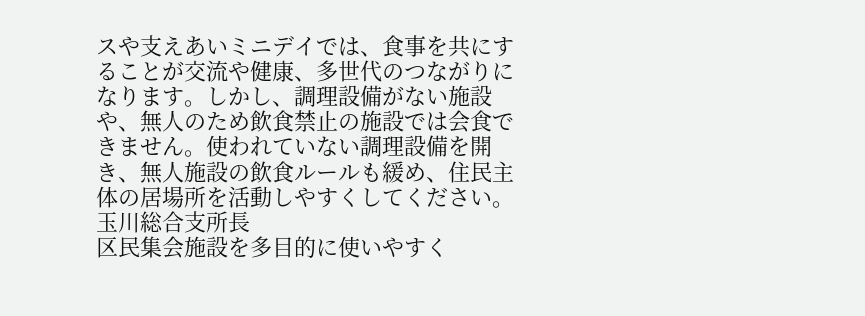スや支えあいミニデイでは、食事を共にすることが交流や健康、多世代のつながりになります。しかし、調理設備がない施設や、無人のため飲食禁止の施設では会食できません。使われていない調理設備を開き、無人施設の飲食ルールも緩め、住民主体の居場所を活動しやすくしてください。
玉川総合支所長
区民集会施設を多目的に使いやすく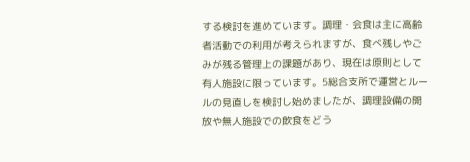する検討を進めています。調理・会食は主に高齢者活動での利用が考えられますが、食べ残しやごみが残る管理上の課題があり、現在は原則として有人施設に限っています。5総合支所で運営とルールの見直しを検討し始めましたが、調理設備の開放や無人施設での飲食をどう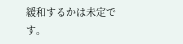緩和するかは未定です。